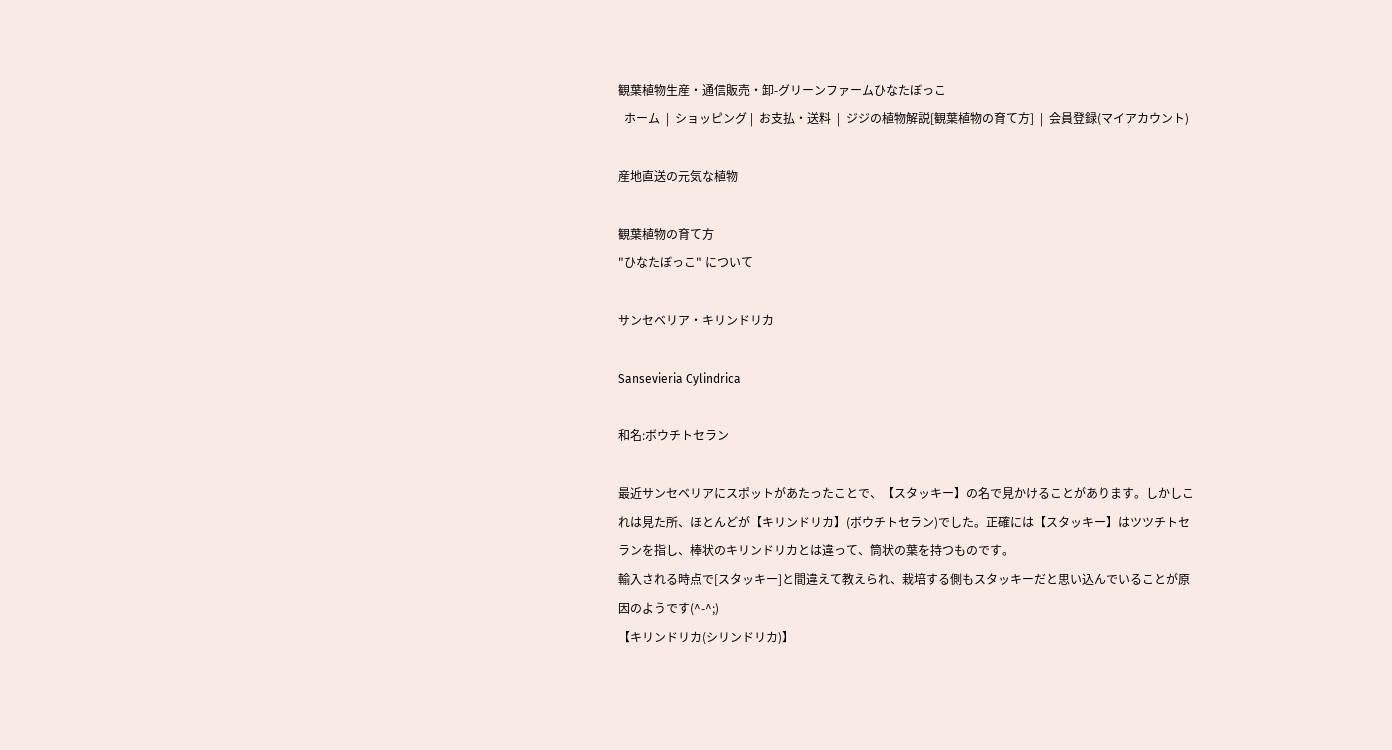観葉植物生産・通信販売・卸-グリーンファームひなたぼっこ
  ホーム  |  ショッピング |  お支払・送料  |  ジジの植物解説[観葉植物の育て方]  |  会員登録(マイアカウント)

産地直送の元気な植物

観葉植物の育て方
"ひなたぼっこ" について

サンセベリア・キリンドリカ

Sansevieria Cylindrica

和名:ボウチトセラン

最近サンセベリアにスポットがあたったことで、【スタッキー】の名で見かけることがあります。しかしこれは見た所、ほとんどが【キリンドリカ】(ボウチトセラン)でした。正確には【スタッキー】はツツチトセランを指し、棒状のキリンドリカとは違って、筒状の葉を持つものです。
輸入される時点で[スタッキー]と間違えて教えられ、栽培する側もスタッキーだと思い込んでいることが原因のようです(^-^;)
【キリンドリカ(シリンドリカ)】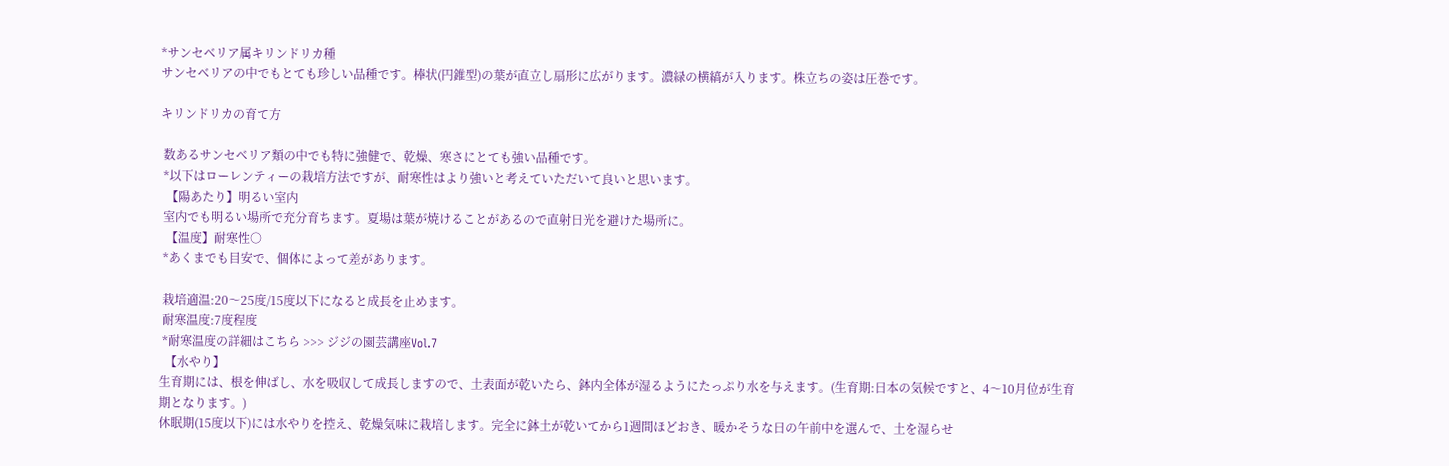*サンセベリア属キリンドリカ種
サンセベリアの中でもとても珍しい品種です。棒状(円錐型)の葉が直立し扇形に広がります。濃緑の横縞が入ります。株立ちの姿は圧巻です。

キリンドリカの育て方

 数あるサンセベリア類の中でも特に強健で、乾燥、寒さにとても強い品種です。
 *以下はローレンティーの栽培方法ですが、耐寒性はより強いと考えていただいて良いと思います。
  【陽あたり】明るい室内
 室内でも明るい場所で充分育ちます。夏場は葉が焼けることがあるので直射日光を避けた場所に。
  【温度】耐寒性○
 *あくまでも目安で、個体によって差があります。

 栽培適温:20〜25度/15度以下になると成長を止めます。
 耐寒温度:7度程度
 *耐寒温度の詳細はこちら >>> ジジの園芸講座Vol.7
  【水やり】
生育期には、根を伸ばし、水を吸収して成長しますので、土表面が乾いたら、鉢内全体が湿るようにたっぷり水を与えます。(生育期:日本の気候ですと、4〜10月位が生育期となります。)
休眠期(15度以下)には水やりを控え、乾燥気味に栽培します。完全に鉢土が乾いてから1週間ほどおき、暖かそうな日の午前中を選んで、土を湿らせ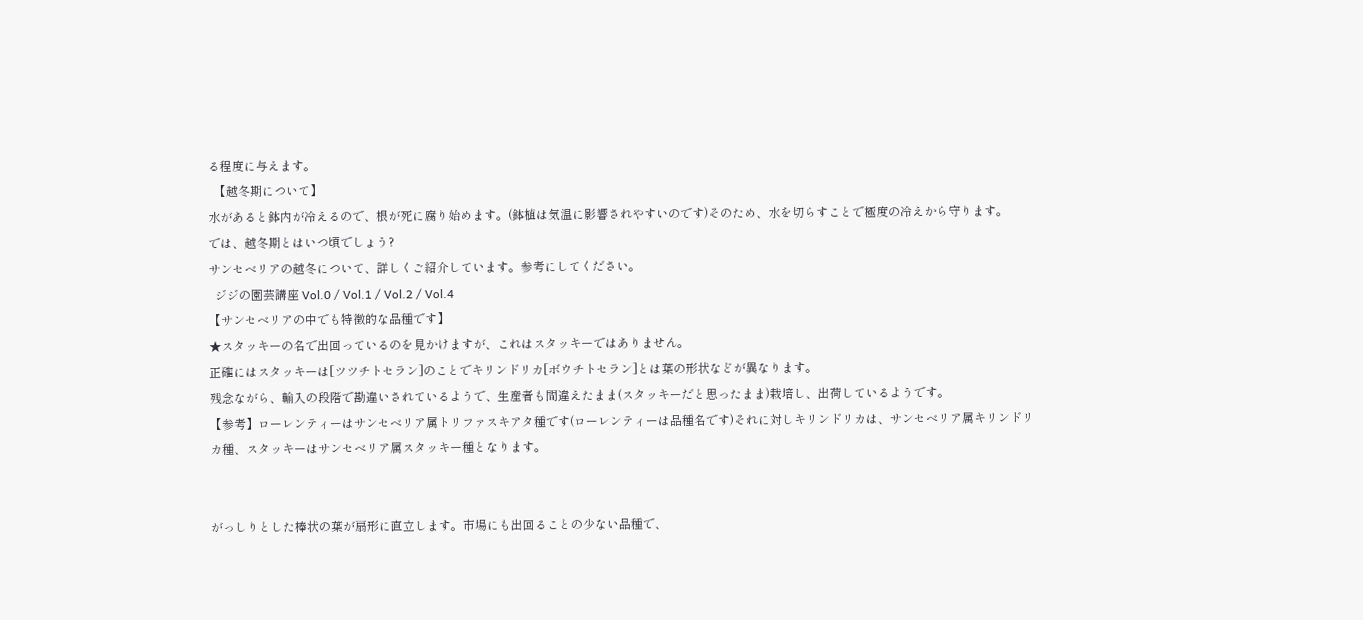る程度に与えます。
  【越冬期について】
水があると鉢内が冷えるので、根が死に腐り始めます。(鉢植は気温に影響されやすいのです)そのため、水を切らすことで極度の冷えから守ります。
では、越冬期とはいつ頃でしょう?
サンセベリアの越冬について、詳しくご紹介しています。参考にしてください。
  ジジの園芸講座 Vol.0 / Vol.1 / Vol.2 / Vol.4
【サンセベリアの中でも特徴的な品種です】
★スタッキーの名で出回っているのを見かけますが、これはスタッキーではありません。
正確にはスタッキーは[ツツチトセラン]のことでキリンドリカ[ボウチトセラン]とは葉の形状などが異なります。
残念ながら、輸入の段階で勘違いされているようで、生産者も間違えたまま(スタッキーだと思ったまま)栽培し、出荷しているようです。
【参考】ローレンティーはサンセベリア属トリファスキアタ種です(ローレンティーは品種名です)それに対しキリンドリカは、サンセベリア属キリンドリカ種、スタッキーはサンセベリア属スタッキー種となります。


がっしりとした棒状の葉が扇形に直立します。市場にも出回ることの少ない品種で、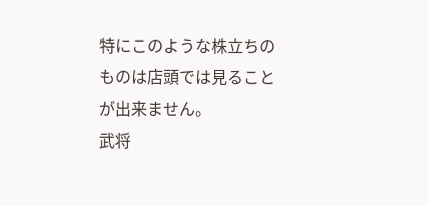特にこのような株立ちのものは店頭では見ることが出来ません。
武将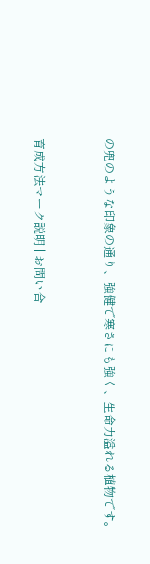の兜のような印象の通り、強健で寒さにも強く、生命力溢れる植物です。


育成方法マーク説明 | お問い合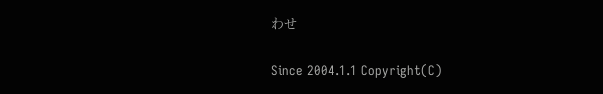わせ

Since 2004.1.1 Copyright(C)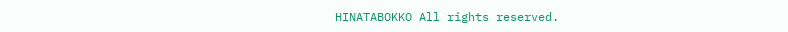HINATABOKKO All rights reserved.